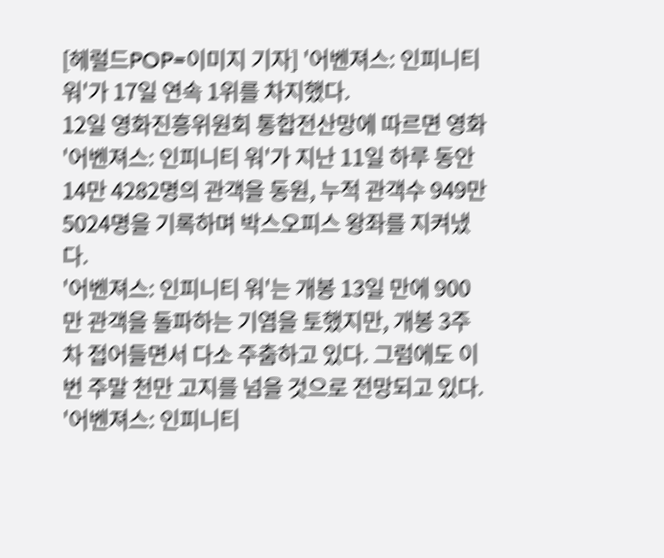[헤럴드POP=이미지 기자] '어벤져스: 인피니티 워'가 17일 연속 1위를 차지했다.
12일 영화진흥위원회 통합전산망에 따르면 영화 '어벤져스: 인피니티 워'가 지난 11일 하루 동안 14만 4282명의 관객을 동원, 누적 관객수 949만 5024명을 기록하며 박스오피스 왕좌를 지켜냈다.
'어벤져스: 인피니티 워'는 개봉 13일 만에 900만 관객을 돌파하는 기염을 토했지만, 개봉 3주차 접어들면서 다소 주춤하고 있다. 그럼에도 이번 주말 천만 고지를 넘을 것으로 전망되고 있다.
'어벤져스: 인피니티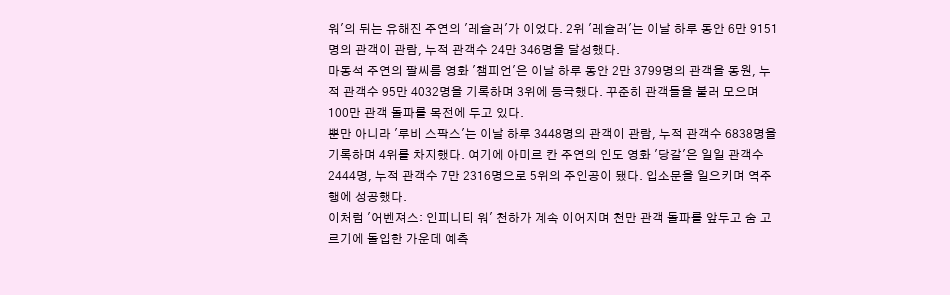워'의 뒤는 유해진 주연의 '레슬러'가 이었다. 2위 '레슬러'는 이날 하루 동안 6만 9151명의 관객이 관람, 누적 관객수 24만 346명을 달성했다.
마동석 주연의 팔씨름 영화 '챔피언'은 이날 하루 동안 2만 3799명의 관객을 동원, 누적 관객수 95만 4032명을 기록하며 3위에 등극했다. 꾸준히 관객들을 불러 모으며 100만 관객 돌파를 목전에 두고 있다.
뿐만 아니라 '루비 스팍스'는 이날 하루 3448명의 관객이 관람, 누적 관객수 6838명을 기록하며 4위를 차지했다. 여기에 아미르 칸 주연의 인도 영화 '당갈'은 일일 관객수 2444명, 누적 관객수 7만 2316명으로 5위의 주인공이 됐다. 입소문을 일으키며 역주행에 성공했다.
이처럼 '어벤져스: 인피니티 워' 천하가 계속 이어지며 천만 관객 돌파를 앞두고 숨 고르기에 돌입한 가운데 예측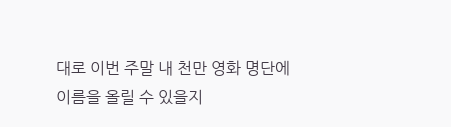대로 이번 주말 내 천만 영화 명단에 이름을 올릴 수 있을지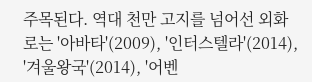주목된다. 역대 천만 고지를 넘어선 외화로는 '아바타'(2009), '인터스텔라'(2014), '겨울왕국'(2014), '어벤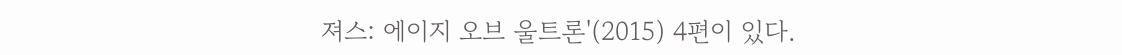져스: 에이지 오브 울트론'(2015) 4편이 있다.